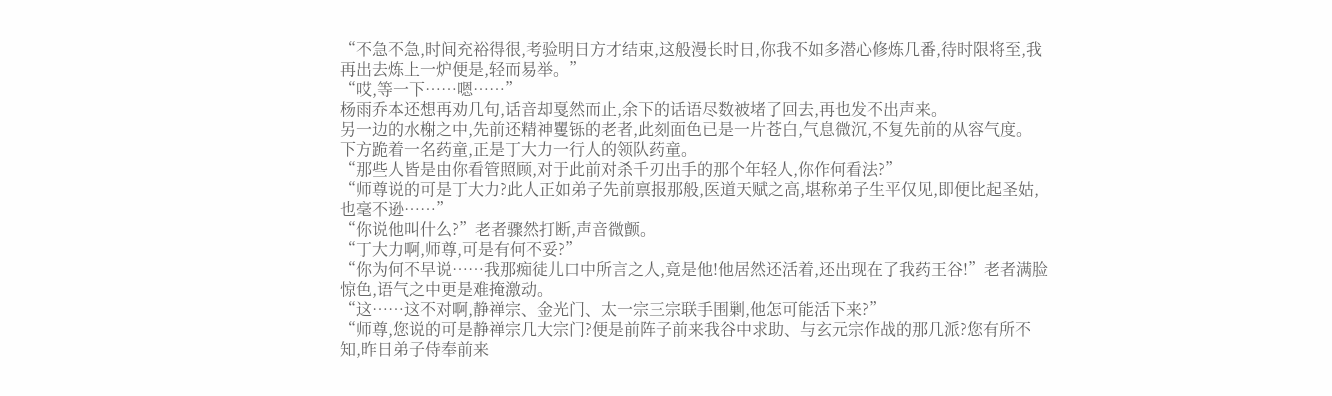“不急不急,时间充裕得很,考验明日方才结束,这般漫长时日,你我不如多潜心修炼几番,待时限将至,我再出去炼上一炉便是,轻而易举。”
“哎,等一下……嗯……”
杨雨乔本还想再劝几句,话音却戛然而止,余下的话语尽数被堵了回去,再也发不出声来。
另一边的水榭之中,先前还精神矍铄的老者,此刻面色已是一片苍白,气息微沉,不复先前的从容气度。
下方跪着一名药童,正是丁大力一行人的领队药童。
“那些人皆是由你看管照顾,对于此前对杀千刃出手的那个年轻人,你作何看法?”
“师尊说的可是丁大力?此人正如弟子先前禀报那般,医道天赋之高,堪称弟子生平仅见,即便比起圣姑,也毫不逊……”
“你说他叫什么?”老者骤然打断,声音微颤。
“丁大力啊,师尊,可是有何不妥?”
“你为何不早说……我那痴徒儿口中所言之人,竟是他!他居然还活着,还出现在了我药王谷!”老者满脸惊色,语气之中更是难掩激动。
“这……这不对啊,静禅宗、金光门、太一宗三宗联手围剿,他怎可能活下来?”
“师尊,您说的可是静禅宗几大宗门?便是前阵子前来我谷中求助、与玄元宗作战的那几派?您有所不知,昨日弟子侍奉前来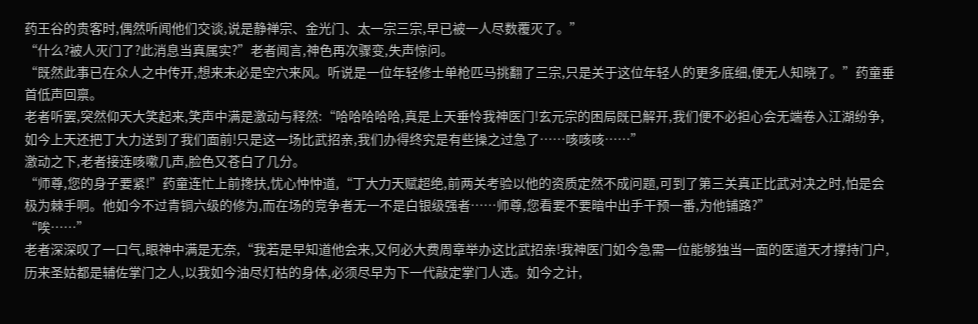药王谷的贵客时,偶然听闻他们交谈,说是静禅宗、金光门、太一宗三宗,早已被一人尽数覆灭了。”
“什么?被人灭门了?此消息当真属实?”老者闻言,神色再次骤变,失声惊问。
“既然此事已在众人之中传开,想来未必是空穴来风。听说是一位年轻修士单枪匹马挑翻了三宗,只是关于这位年轻人的更多底细,便无人知晓了。”药童垂首低声回禀。
老者听罢,突然仰天大笑起来,笑声中满是激动与释然:“哈哈哈哈哈,真是上天垂怜我神医门!玄元宗的困局既已解开,我们便不必担心会无端卷入江湖纷争,如今上天还把丁大力送到了我们面前!只是这一场比武招亲,我们办得终究是有些操之过急了……咳咳咳……”
激动之下,老者接连咳嗽几声,脸色又苍白了几分。
“师尊,您的身子要紧!”药童连忙上前搀扶,忧心忡忡道,“丁大力天赋超绝,前两关考验以他的资质定然不成问题,可到了第三关真正比武对决之时,怕是会极为棘手啊。他如今不过青铜六级的修为,而在场的竞争者无一不是白银级强者……师尊,您看要不要暗中出手干预一番,为他铺路?”
“唉……”
老者深深叹了一口气,眼神中满是无奈,“我若是早知道他会来,又何必大费周章举办这比武招亲!我神医门如今急需一位能够独当一面的医道天才撑持门户,历来圣姑都是辅佐掌门之人,以我如今油尽灯枯的身体,必须尽早为下一代敲定掌门人选。如今之计,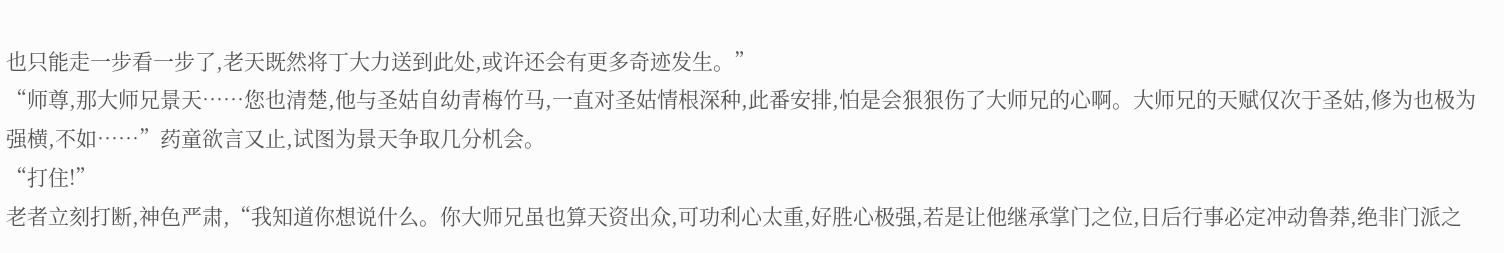也只能走一步看一步了,老天既然将丁大力送到此处,或许还会有更多奇迹发生。”
“师尊,那大师兄景天……您也清楚,他与圣姑自幼青梅竹马,一直对圣姑情根深种,此番安排,怕是会狠狠伤了大师兄的心啊。大师兄的天赋仅次于圣姑,修为也极为强横,不如……”药童欲言又止,试图为景天争取几分机会。
“打住!”
老者立刻打断,神色严肃,“我知道你想说什么。你大师兄虽也算天资出众,可功利心太重,好胜心极强,若是让他继承掌门之位,日后行事必定冲动鲁莽,绝非门派之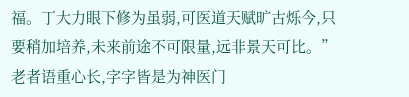福。丁大力眼下修为虽弱,可医道天赋旷古烁今,只要稍加培养,未来前途不可限量,远非景天可比。”
老者语重心长,字字皆是为神医门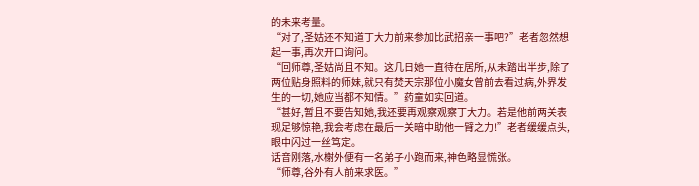的未来考量。
“对了,圣姑还不知道丁大力前来参加比武招亲一事吧?”老者忽然想起一事,再次开口询问。
“回师尊,圣姑尚且不知。这几日她一直待在居所,从未踏出半步,除了两位贴身照料的师妹,就只有焚天宗那位小魔女曾前去看过病,外界发生的一切,她应当都不知情。”药童如实回道。
“甚好,暂且不要告知她,我还要再观察观察丁大力。若是他前两关表现足够惊艳,我会考虑在最后一关暗中助他一臂之力!”老者缓缓点头,眼中闪过一丝笃定。
话音刚落,水榭外便有一名弟子小跑而来,神色略显慌张。
“师尊,谷外有人前来求医。”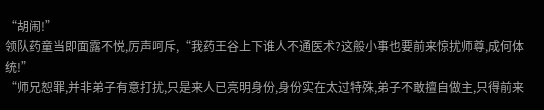“胡闹!”
领队药童当即面露不悦,厉声呵斥,“我药王谷上下谁人不通医术?这般小事也要前来惊扰师尊,成何体统!”
“师兄恕罪,并非弟子有意打扰,只是来人已亮明身份,身份实在太过特殊,弟子不敢擅自做主,只得前来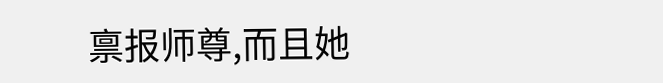禀报师尊,而且她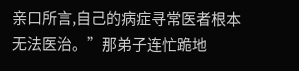亲口所言,自己的病症寻常医者根本无法医治。”那弟子连忙跪地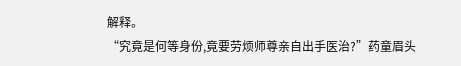解释。
“究竟是何等身份,竟要劳烦师尊亲自出手医治?”药童眉头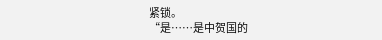紧锁。
“是……是中贺国的